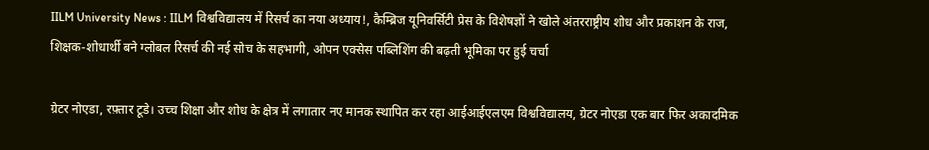IILM University News : IILM विश्वविद्यालय में रिसर्च का नया अध्याय!, कैम्ब्रिज यूनिवर्सिटी प्रेस के विशेषज्ञों ने खोले अंतरराष्ट्रीय शोध और प्रकाशन के राज, शिक्षक-शोधार्थी बने ग्लोबल रिसर्च की नई सोच के सहभागी, ओपन एक्सेस पब्लिशिंग की बढ़ती भूमिका पर हुई चर्चा

ग्रेटर नोएडा, रफ़्तार टूडे। उच्च शिक्षा और शोध के क्षेत्र में लगातार नए मानक स्थापित कर रहा आईआईएलएम विश्वविद्यालय, ग्रेटर नोएडा एक बार फिर अकादमिक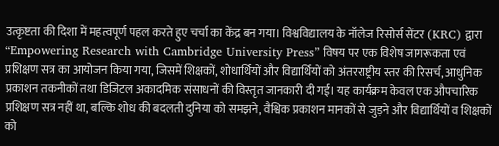उत्कृष्टता की दिशा में महत्वपूर्ण पहल करते हुए चर्चा का केंद्र बन गया। विश्वविद्यालय के नॉलेज रिसोर्स सेंटर (KRC) द्वारा “Empowering Research with Cambridge University Press” विषय पर एक विशेष जागरूकता एवं प्रशिक्षण सत्र का आयोजन किया गया, जिसमें शिक्षकों, शोधार्थियों और विद्यार्थियों को अंतरराष्ट्रीय स्तर की रिसर्च, आधुनिक प्रकाशन तकनीकों तथा डिजिटल अकादमिक संसाधनों की विस्तृत जानकारी दी गई। यह कार्यक्रम केवल एक औपचारिक प्रशिक्षण सत्र नहीं था, बल्कि शोध की बदलती दुनिया को समझने, वैश्विक प्रकाशन मानकों से जुड़ने और विद्यार्थियों व शिक्षकों को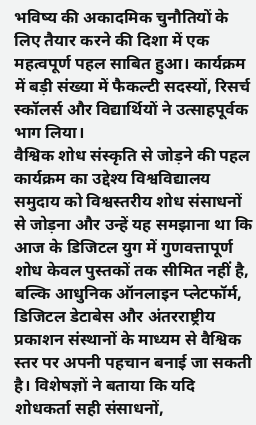भविष्य की अकादमिक चुनौतियों के लिए तैयार करने की दिशा में एक महत्वपूर्ण पहल साबित हुआ। कार्यक्रम में बड़ी संख्या में फैकल्टी सदस्यों, रिसर्च स्कॉलर्स और विद्यार्थियों ने उत्साहपूर्वक भाग लिया।
वैश्विक शोध संस्कृति से जोड़ने की पहल
कार्यक्रम का उद्देश्य विश्वविद्यालय समुदाय को विश्वस्तरीय शोध संसाधनों से जोड़ना और उन्हें यह समझाना था कि आज के डिजिटल युग में गुणवत्तापूर्ण शोध केवल पुस्तकों तक सीमित नहीं है, बल्कि आधुनिक ऑनलाइन प्लेटफॉर्म, डिजिटल डेटाबेस और अंतरराष्ट्रीय प्रकाशन संस्थानों के माध्यम से वैश्विक स्तर पर अपनी पहचान बनाई जा सकती है। विशेषज्ञों ने बताया कि यदि शोधकर्ता सही संसाधनों,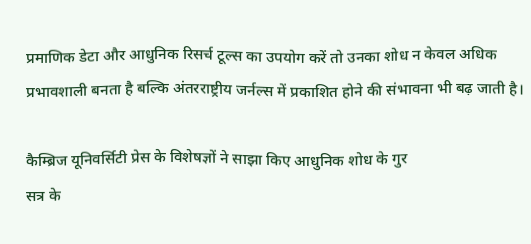प्रमाणिक डेटा और आधुनिक रिसर्च टूल्स का उपयोग करें तो उनका शोध न केवल अधिक प्रभावशाली बनता है बल्कि अंतरराष्ट्रीय जर्नल्स में प्रकाशित होने की संभावना भी बढ़ जाती है।

कैम्ब्रिज यूनिवर्सिटी प्रेस के विशेषज्ञों ने साझा किए आधुनिक शोध के गुर
सत्र के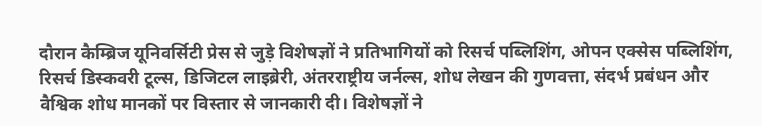दौरान कैम्ब्रिज यूनिवर्सिटी प्रेस से जुड़े विशेषज्ञों ने प्रतिभागियों को रिसर्च पब्लिशिंग, ओपन एक्सेस पब्लिशिंग, रिसर्च डिस्कवरी टूल्स, डिजिटल लाइब्रेरी, अंतरराष्ट्रीय जर्नल्स, शोध लेखन की गुणवत्ता, संदर्भ प्रबंधन और वैश्विक शोध मानकों पर विस्तार से जानकारी दी। विशेषज्ञों ने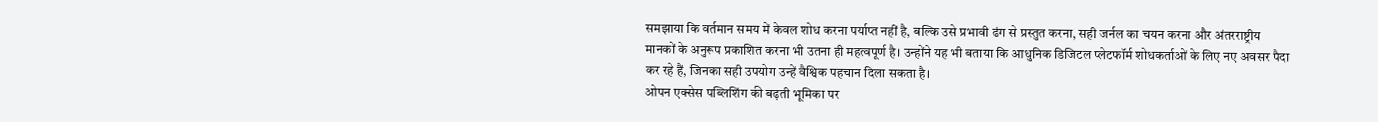समझाया कि वर्तमान समय में केवल शोध करना पर्याप्त नहीं है, बल्कि उसे प्रभावी ढंग से प्रस्तुत करना, सही जर्नल का चयन करना और अंतरराष्ट्रीय मानकों के अनुरूप प्रकाशित करना भी उतना ही महत्वपूर्ण है। उन्होंने यह भी बताया कि आधुनिक डिजिटल प्लेटफॉर्म शोधकर्ताओं के लिए नए अवसर पैदा कर रहे हैं, जिनका सही उपयोग उन्हें वैश्विक पहचान दिला सकता है।
ओपन एक्सेस पब्लिशिंग की बढ़ती भूमिका पर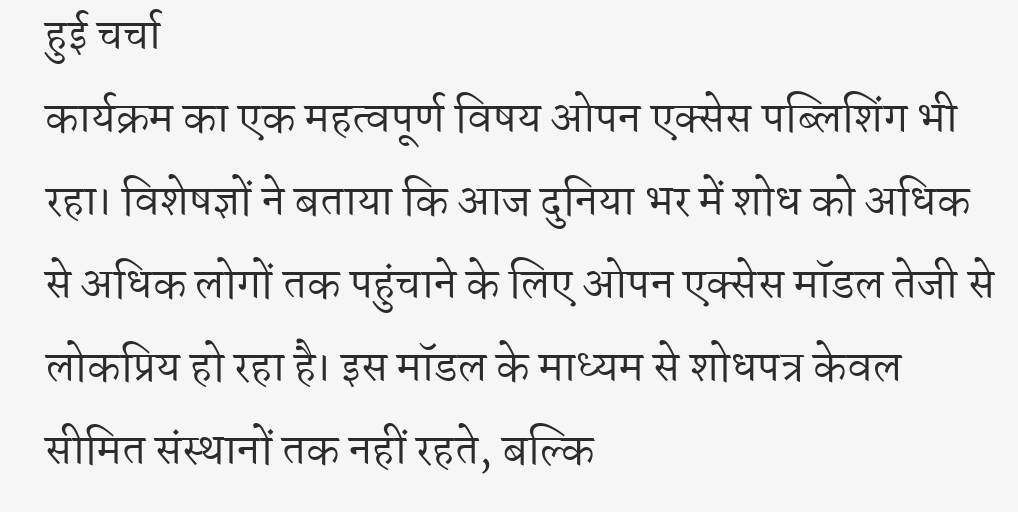हुई चर्चा
कार्यक्रम का एक महत्वपूर्ण विषय ओपन एक्सेस पब्लिशिंग भी रहा। विशेषज्ञों ने बताया कि आज दुनिया भर में शोध को अधिक से अधिक लोगों तक पहुंचाने के लिए ओपन एक्सेस मॉडल तेजी से लोकप्रिय हो रहा है। इस मॉडल के माध्यम से शोधपत्र केवल सीमित संस्थानों तक नहीं रहते, बल्कि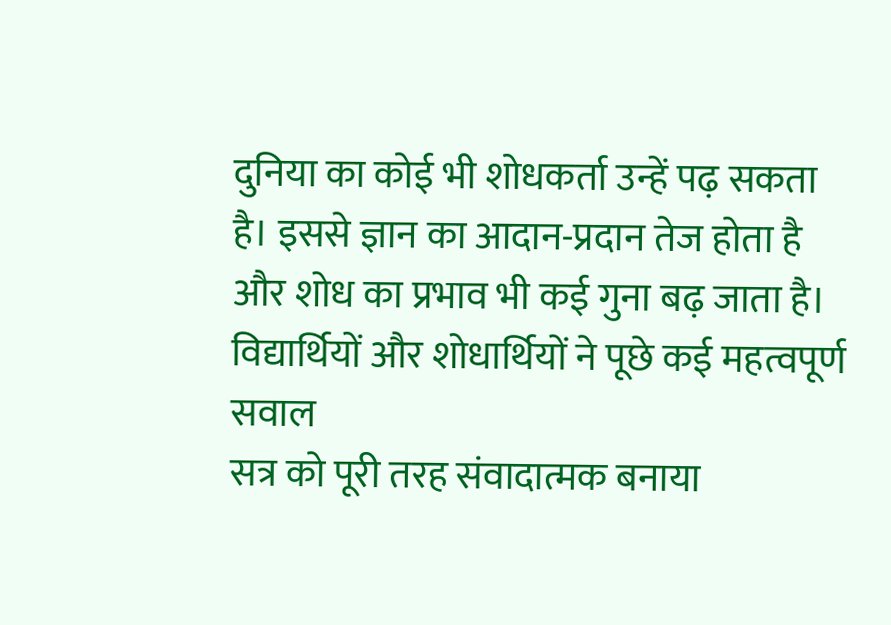दुनिया का कोई भी शोधकर्ता उन्हें पढ़ सकता है। इससे ज्ञान का आदान-प्रदान तेज होता है और शोध का प्रभाव भी कई गुना बढ़ जाता है।
विद्यार्थियों और शोधार्थियों ने पूछे कई महत्वपूर्ण सवाल
सत्र को पूरी तरह संवादात्मक बनाया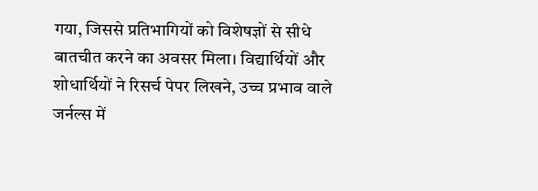गया, जिससे प्रतिभागियों को विशेषज्ञों से सीधे बातचीत करने का अवसर मिला। विद्यार्थियों और शोधार्थियों ने रिसर्च पेपर लिखने, उच्च प्रभाव वाले जर्नल्स में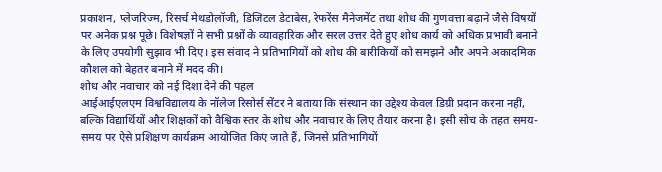प्रकाशन, प्लेजरिज्म, रिसर्च मेथडोलॉजी, डिजिटल डेटाबेस, रेफरेंस मैनेजमेंट तथा शोध की गुणवत्ता बढ़ाने जैसे विषयों पर अनेक प्रश्न पूछे। विशेषज्ञों ने सभी प्रश्नों के व्यावहारिक और सरल उत्तर देते हुए शोध कार्य को अधिक प्रभावी बनाने के लिए उपयोगी सुझाव भी दिए। इस संवाद ने प्रतिभागियों को शोध की बारीकियों को समझने और अपने अकादमिक कौशल को बेहतर बनाने में मदद की।
शोध और नवाचार को नई दिशा देने की पहल
आईआईएलएम विश्वविद्यालय के नॉलेज रिसोर्स सेंटर ने बताया कि संस्थान का उद्देश्य केवल डिग्री प्रदान करना नहीं, बल्कि विद्यार्थियों और शिक्षकों को वैश्विक स्तर के शोध और नवाचार के लिए तैयार करना है। इसी सोच के तहत समय-समय पर ऐसे प्रशिक्षण कार्यक्रम आयोजित किए जाते हैं, जिनसे प्रतिभागियों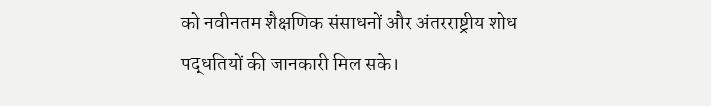को नवीनतम शैक्षणिक संसाधनों और अंतरराष्ट्रीय शोध पद्धतियों की जानकारी मिल सके।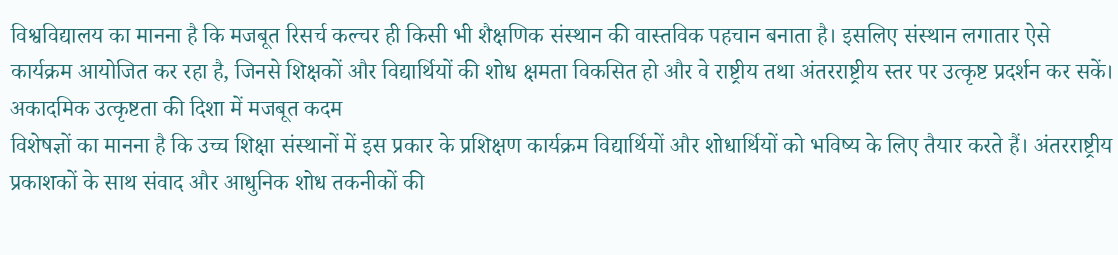विश्वविद्यालय का मानना है कि मजबूत रिसर्च कल्चर ही किसी भी शैक्षणिक संस्थान की वास्तविक पहचान बनाता है। इसलिए संस्थान लगातार ऐसे कार्यक्रम आयोजित कर रहा है, जिनसे शिक्षकों और विद्यार्थियों की शोध क्षमता विकसित हो और वे राष्ट्रीय तथा अंतरराष्ट्रीय स्तर पर उत्कृष्ट प्रदर्शन कर सकें।
अकादमिक उत्कृष्टता की दिशा में मजबूत कदम
विशेषज्ञों का मानना है कि उच्च शिक्षा संस्थानों में इस प्रकार के प्रशिक्षण कार्यक्रम विद्यार्थियों और शोधार्थियों को भविष्य के लिए तैयार करते हैं। अंतरराष्ट्रीय प्रकाशकों के साथ संवाद और आधुनिक शोध तकनीकों की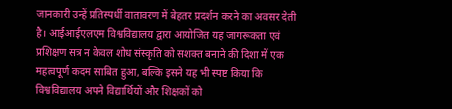जानकारी उन्हें प्रतिस्पर्धी वातावरण में बेहतर प्रदर्शन करने का अवसर देती है। आईआईएलएम विश्वविद्यालय द्वारा आयोजित यह जागरूकता एवं प्रशिक्षण सत्र न केवल शोध संस्कृति को सशक्त बनाने की दिशा में एक महत्वपूर्ण कदम साबित हुआ, बल्कि इसने यह भी स्पष्ट किया कि विश्वविद्यालय अपने विद्यार्थियों और शिक्षकों को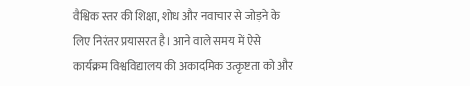वैश्विक स्तर की शिक्षा, शोध और नवाचार से जोड़ने के लिए निरंतर प्रयासरत है। आने वाले समय में ऐसे कार्यक्रम विश्वविद्यालय की अकादमिक उत्कृष्टता को और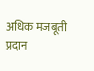अधिक मजबूती प्रदान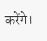करेंगे।